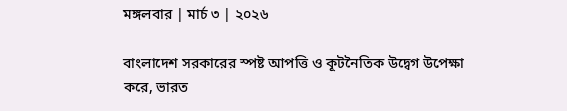মঙ্গলবার | মার্চ ৩ | ২০২৬

বাংলাদেশ সরকারের স্পষ্ট আপত্তি ও কূটনৈতিক উদ্বেগ উপেক্ষা করে, ভারত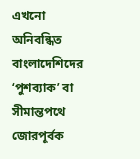এখনো অনিবন্ধিত বাংলাদেশিদের ‘পুশব্যাক’ বা সীমান্তপথে জোরপূর্বক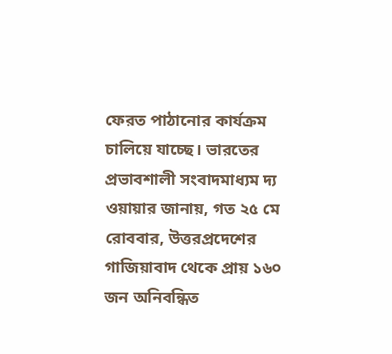ফেরত পাঠানোর কার্যক্রম চালিয়ে যাচ্ছে। ভারতের প্রভাবশালী সংবাদমাধ্যম দ্য ওয়ায়ার জানায়, গত ২৫ মে রোববার, উত্তরপ্রদেশের গাজিয়াবাদ থেকে প্রায় ১৬০ জন অনিবন্ধিত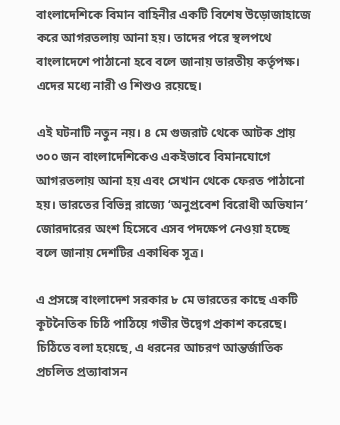বাংলাদেশিকে বিমান বাহিনীর একটি বিশেষ উড়োজাহাজে করে আগরতলায় আনা হয়। তাদের পরে স্থলপথে বাংলাদেশে পাঠানো হবে বলে জানায় ভারতীয় কর্তৃপক্ষ। এদের মধ্যে নারী ও শিশুও রয়েছে।

এই ঘটনাটি নতুন নয়। ৪ মে গুজরাট থেকে আটক প্রায় ৩০০ জন বাংলাদেশিকেও একইভাবে বিমানযোগে আগরতলায় আনা হয় এবং সেখান থেকে ফেরত পাঠানো হয়। ভারতের বিভিন্ন রাজ্যে ‘অনুপ্রবেশ বিরোধী অভিযান’ জোরদারের অংশ হিসেবে এসব পদক্ষেপ নেওয়া হচ্ছে বলে জানায় দেশটির একাধিক সূত্র।

এ প্রসঙ্গে বাংলাদেশ সরকার ৮ মে ভারতের কাছে একটি কূটনৈতিক চিঠি পাঠিয়ে গভীর উদ্বেগ প্রকাশ করেছে। চিঠিতে বলা হয়েছে, এ ধরনের আচরণ আন্তর্জাতিক প্রচলিত প্রত্যাবাসন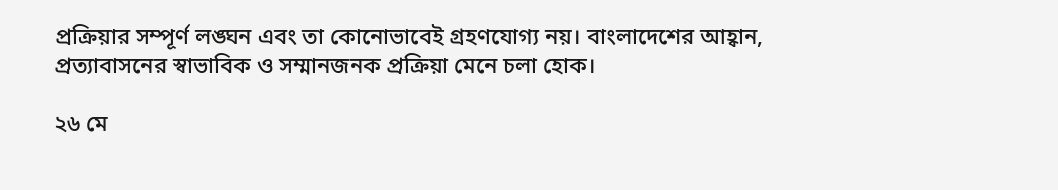প্রক্রিয়ার সম্পূর্ণ লঙ্ঘন এবং তা কোনোভাবেই গ্রহণযোগ্য নয়। বাংলাদেশের আহ্বান, প্রত্যাবাসনের স্বাভাবিক ও সম্মানজনক প্রক্রিয়া মেনে চলা হোক।

২৬ মে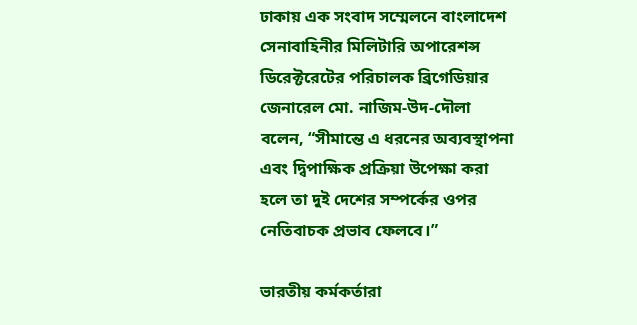ঢাকায় এক সংবাদ সম্মেলনে বাংলাদেশ সেনাবাহিনীর মিলিটারি অপারেশন্স ডিরেক্টরেটের পরিচালক ব্রিগেডিয়ার জেনারেল মো. নাজিম-উদ-দৌলা বলেন, “সীমান্তে এ ধরনের অব্যবস্থাপনা এবং দ্বিপাক্ষিক প্রক্রিয়া উপেক্ষা করা হলে তা দুই দেশের সম্পর্কের ওপর নেতিবাচক প্রভাব ফেলবে।”

ভারতীয় কর্মকর্তারা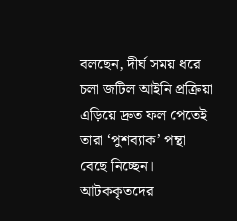বলছেন, দীর্ঘ সময় ধরে চলা জটিল আইনি প্রক্রিয়া এড়িয়ে দ্রুত ফল পেতেই তারা ‘পুশব্যাক’ পন্থা বেছে নিচ্ছেন। আটককৃতদের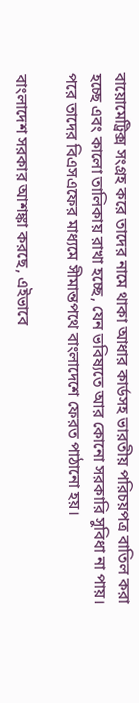বায়োমেট্রিক্স সংগ্রহ করে তাদের নামে থাকা আধার কার্ডসহ ভারতীয় পরিচয়পত্র বাতিল করা হচ্ছে এবং কালো তালিকায় রাখা হচ্ছে, যেন ভবিষ্যতে আর কোনো সরকারি সুবিধা না পায়। পরে তাদের বিএসএফের মাধ্যমে সীমান্তপথে বাংলাদেশে ফেরত পাঠানো হয়।

বাংলাদেশ সরকার আশঙ্কা করছে, এইভাবে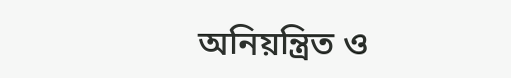অনিয়ন্ত্রিত ও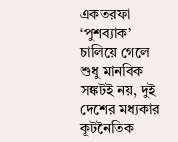একতরফা ‘পুশব্যাক’ চালিয়ে গেলে শুধু মানবিক সঙ্কটই নয়, দুই দেশের মধ্যকার কূটনৈতিক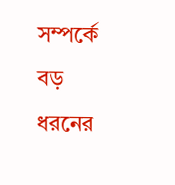সম্পর্কে বড় ধরনের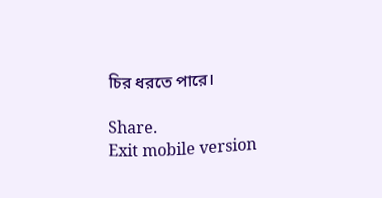চির ধরতে পারে।

Share.
Exit mobile version